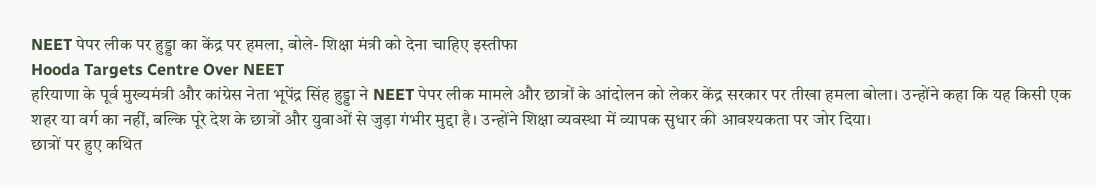NEET पेपर लीक पर हुड्डा का केंद्र पर हमला, बोले- शिक्षा मंत्री को देना चाहिए इस्तीफा
Hooda Targets Centre Over NEET
हरियाणा के पूर्व मुख्यमंत्री और कांग्रेस नेता भूपेंद्र सिंह हुड्डा ने NEET पेपर लीक मामले और छात्रों के आंदोलन को लेकर केंद्र सरकार पर तीखा हमला बोला। उन्होंने कहा कि यह किसी एक शहर या वर्ग का नहीं, बल्कि पूरे देश के छात्रों और युवाओं से जुड़ा गंभीर मुद्दा है। उन्होंने शिक्षा व्यवस्था में व्यापक सुधार की आवश्यकता पर जोर दिया।
छात्रों पर हुए कथित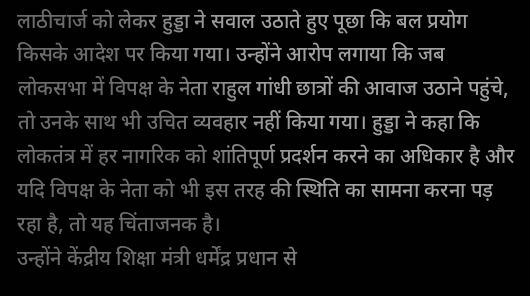लाठीचार्ज को लेकर हुड्डा ने सवाल उठाते हुए पूछा कि बल प्रयोग किसके आदेश पर किया गया। उन्होंने आरोप लगाया कि जब लोकसभा में विपक्ष के नेता राहुल गांधी छात्रों की आवाज उठाने पहुंचे, तो उनके साथ भी उचित व्यवहार नहीं किया गया। हुड्डा ने कहा कि लोकतंत्र में हर नागरिक को शांतिपूर्ण प्रदर्शन करने का अधिकार है और यदि विपक्ष के नेता को भी इस तरह की स्थिति का सामना करना पड़ रहा है, तो यह चिंताजनक है।
उन्होंने केंद्रीय शिक्षा मंत्री धर्मेंद्र प्रधान से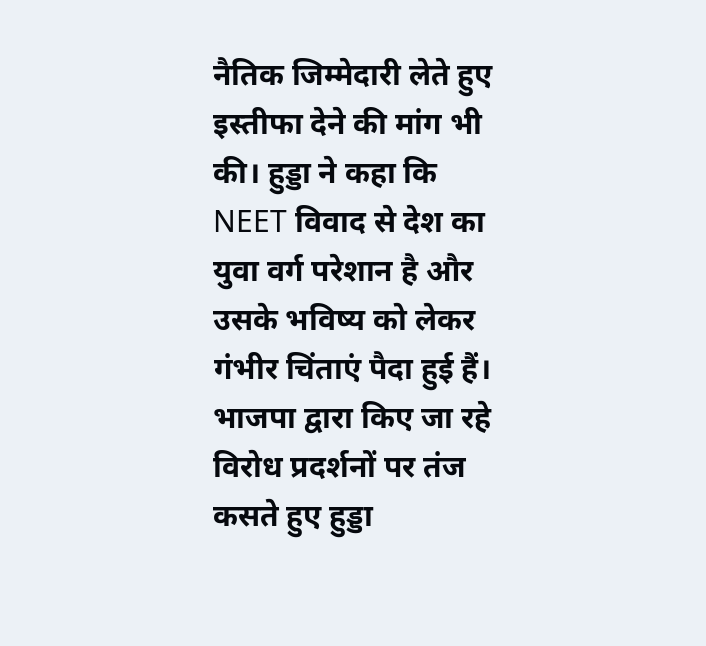नैतिक जिम्मेदारी लेते हुए इस्तीफा देने की मांग भी की। हुड्डा ने कहा कि NEET विवाद से देश का युवा वर्ग परेशान है और उसके भविष्य को लेकर गंभीर चिंताएं पैदा हुई हैं।
भाजपा द्वारा किए जा रहे विरोध प्रदर्शनों पर तंज कसते हुए हुड्डा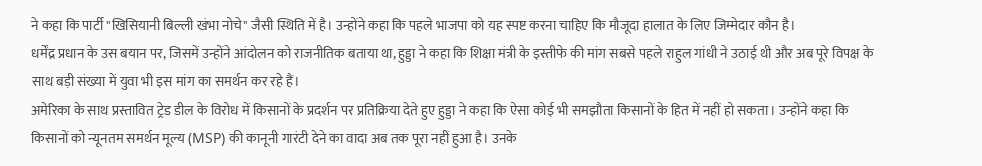ने कहा कि पार्टी "खिसियानी बिल्ली खंभा नोचे" जैसी स्थिति में है। उन्होंने कहा कि पहले भाजपा को यह स्पष्ट करना चाहिए कि मौजूदा हालात के लिए जिम्मेदार कौन है।
धर्मेंद्र प्रधान के उस बयान पर, जिसमें उन्होंने आंदोलन को राजनीतिक बताया था, हुड्डा ने कहा कि शिक्षा मंत्री के इस्तीफे की मांग सबसे पहले राहुल गांधी ने उठाई थी और अब पूरे विपक्ष के साथ बड़ी संख्या में युवा भी इस मांग का समर्थन कर रहे हैं।
अमेरिका के साथ प्रस्तावित ट्रेड डील के विरोध में किसानों के प्रदर्शन पर प्रतिक्रिया देते हुए हुड्डा ने कहा कि ऐसा कोई भी समझौता किसानों के हित में नहीं हो सकता। उन्होंने कहा कि किसानों को न्यूनतम समर्थन मूल्य (MSP) की कानूनी गारंटी देने का वादा अब तक पूरा नहीं हुआ है। उनके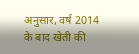अनुसार, वर्ष 2014 के बाद खेती की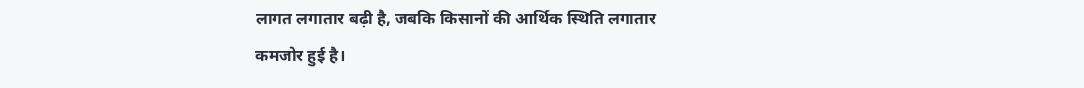लागत लगातार बढ़ी है, जबकि किसानों की आर्थिक स्थिति लगातार कमजोर हुई है।